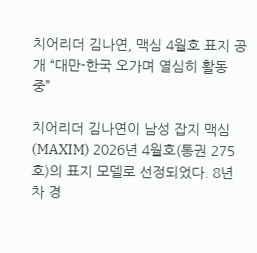치어리더 김나연, 맥심 4월호 표지 공개 “대만-한국 오가며 열심히 활동 중”

치어리더 김나연이 남성 잡지 맥심(MAXIM) 2026년 4월호(통권 275호)의 표지 모델로 선정되었다. 8년 차 경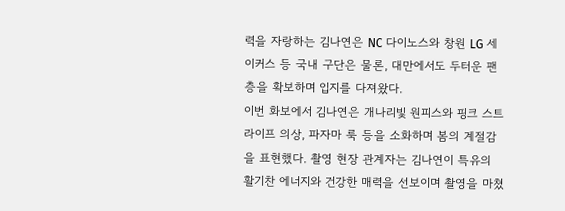력을 자랑하는 김나연은 NC 다이노스와 창원 LG 세이커스 등 국내 구단은 물론, 대만에서도 두터운 팬층을 확보하며 입지를 다져왔다.
이번 화보에서 김나연은 개나리빛 원피스와 핑크 스트라이프 의상, 파자마 룩 등을 소화하며 봄의 계절감을 표현했다. 촬영 현장 관계자는 김나연이 특유의 활기찬 에너지와 건강한 매력을 선보이며 촬영을 마쳤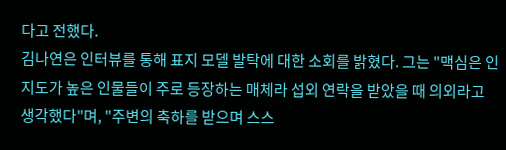다고 전했다.
김나연은 인터뷰를 통해 표지 모델 발탁에 대한 소회를 밝혔다. 그는 "맥심은 인지도가 높은 인물들이 주로 등장하는 매체라 섭외 연락을 받았을 때 의외라고 생각했다"며, "주변의 축하를 받으며 스스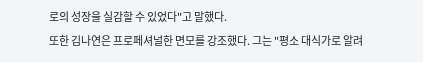로의 성장을 실감할 수 있었다"고 말했다.
또한 김나연은 프로페셔널한 면모를 강조했다. 그는 "평소 대식가로 알려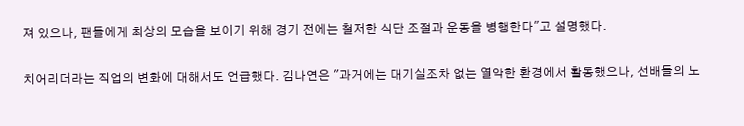져 있으나, 팬들에게 최상의 모습을 보이기 위해 경기 전에는 철저한 식단 조절과 운동을 병행한다"고 설명했다.

치어리더라는 직업의 변화에 대해서도 언급했다. 김나연은 "과거에는 대기실조차 없는 열악한 환경에서 활동했으나, 선배들의 노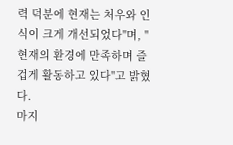력 덕분에 현재는 처우와 인식이 크게 개선되었다"며, "현재의 환경에 만족하며 즐겁게 활동하고 있다"고 밝혔다.
마지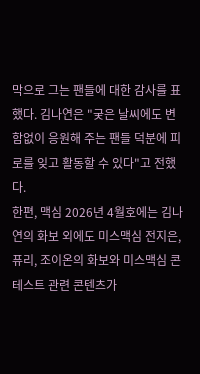막으로 그는 팬들에 대한 감사를 표했다. 김나연은 "궂은 날씨에도 변함없이 응원해 주는 팬들 덕분에 피로를 잊고 활동할 수 있다"고 전했다.
한편, 맥심 2026년 4월호에는 김나연의 화보 외에도 미스맥심 전지은, 퓨리, 조이온의 화보와 미스맥심 콘테스트 관련 콘텐츠가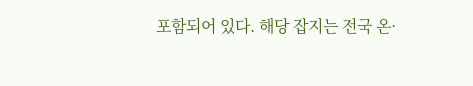포함되어 있다. 해당 잡지는 전국 온·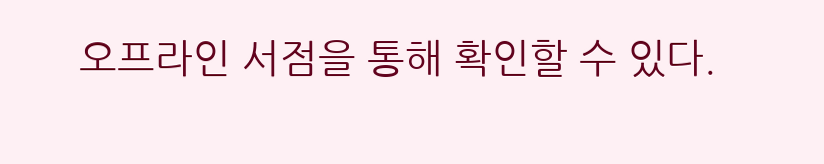오프라인 서점을 통해 확인할 수 있다.